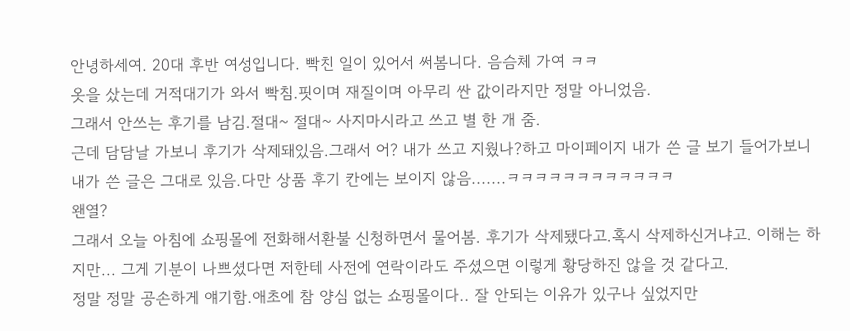안녕하세여. 20대 후반 여성입니다. 빡친 일이 있어서 써봄니다. 음슴체 가여 ㅋㅋ
옷을 샀는데 거적대기가 와서 빡침.핏이며 재질이며 아무리 싼 값이라지만 정말 아니었음.
그래서 안쓰는 후기를 남김.절대~ 절대~ 사지마시라고 쓰고 별 한 개 줌.
근데 담담날 가보니 후기가 삭제돼있음.그래서 어? 내가 쓰고 지웠나?하고 마이페이지 내가 쓴 글 보기 들어가보니 내가 쓴 글은 그대로 있음.다만 상품 후기 칸에는 보이지 않음.......ㅋㅋㅋㅋㅋㅋㅋㅋㅋㅋㅋㅋ
왠열?
그래서 오늘 아침에 쇼핑몰에 전화해서환불 신청하면서 물어봄. 후기가 삭제됐다고.혹시 삭제하신거냐고. 이해는 하지만... 그게 기분이 나쁘셨다면 저한테 사전에 연락이라도 주셨으면 이렇게 황당하진 않을 것 같다고.
정말 정말 공손하게 얘기함.애초에 참 양심 없는 쇼핑몰이다.. 잘 안되는 이유가 있구나 싶었지만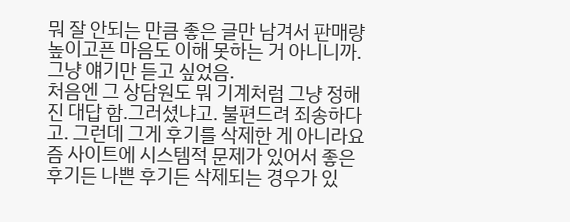뭐 잘 안되는 만큼 좋은 글만 남겨서 판매량 높이고픈 마음도 이해 못하는 거 아니니까.그냥 얘기만 듣고 싶었음.
처음엔 그 상담원도 뭐 기계처럼 그냥 정해진 대답 함.그러셨냐고. 불편드려 죄송하다고. 그런데 그게 후기를 삭제한 게 아니라요즘 사이트에 시스템적 문제가 있어서 좋은 후기든 나쁜 후기든 삭제되는 경우가 있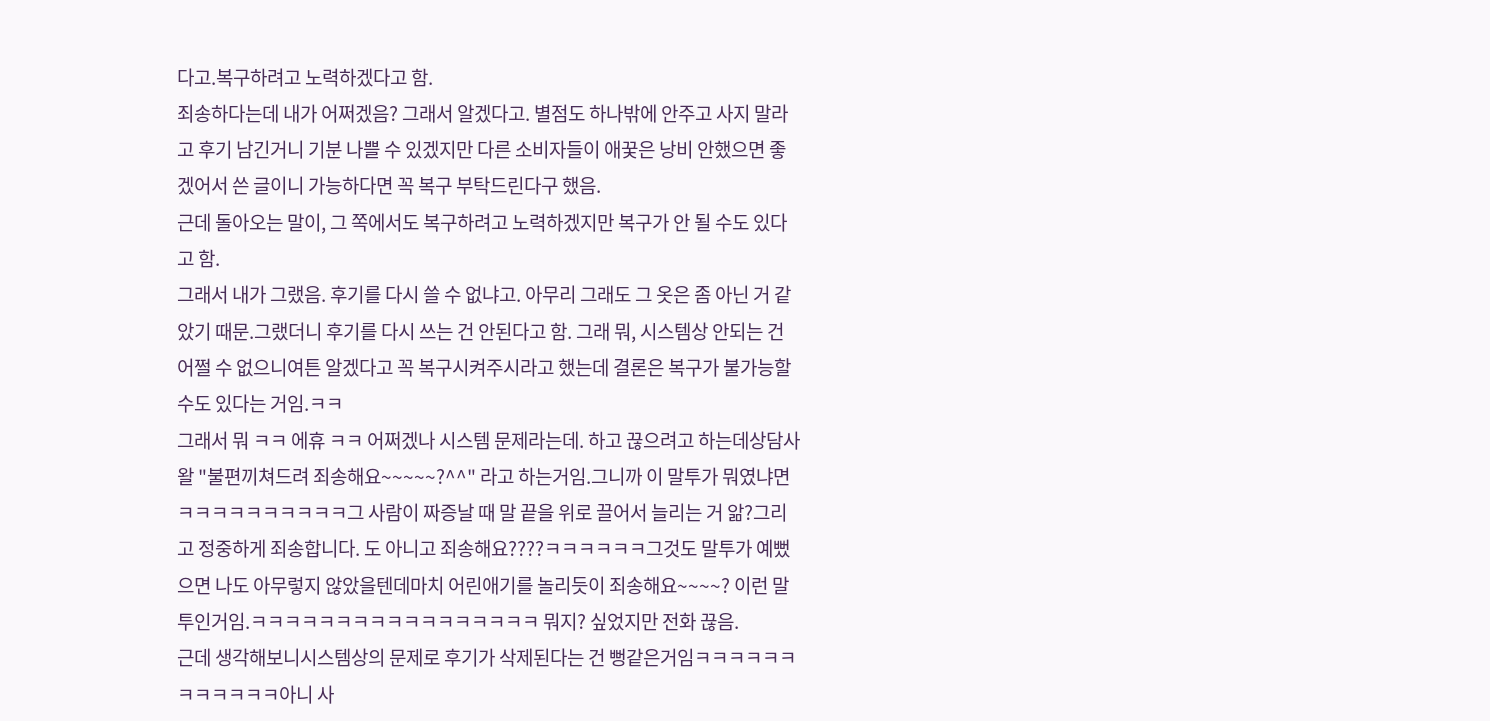다고.복구하려고 노력하겠다고 함.
죄송하다는데 내가 어쩌겠음? 그래서 알겠다고. 별점도 하나밖에 안주고 사지 말라고 후기 남긴거니 기분 나쁠 수 있겠지만 다른 소비자들이 애꿎은 낭비 안했으면 좋겠어서 쓴 글이니 가능하다면 꼭 복구 부탁드린다구 했음.
근데 돌아오는 말이, 그 쪽에서도 복구하려고 노력하겠지만 복구가 안 될 수도 있다고 함.
그래서 내가 그랬음. 후기를 다시 쓸 수 없냐고. 아무리 그래도 그 옷은 좀 아닌 거 같았기 때문.그랬더니 후기를 다시 쓰는 건 안된다고 함. 그래 뭐, 시스템상 안되는 건 어쩔 수 없으니여튼 알겠다고 꼭 복구시켜주시라고 했는데 결론은 복구가 불가능할 수도 있다는 거임.ㅋㅋ
그래서 뭐 ㅋㅋ 에휴 ㅋㅋ 어쩌겠나 시스템 문제라는데. 하고 끊으려고 하는데상담사왈 "불편끼쳐드려 죄송해요~~~~~?^^" 라고 하는거임.그니까 이 말투가 뭐였냐면ㅋㅋㅋㅋㅋㅋㅋㅋㅋㅋ그 사람이 짜증날 때 말 끝을 위로 끌어서 늘리는 거 앎?그리고 정중하게 죄송합니다. 도 아니고 죄송해요????ㅋㅋㅋㅋㅋㅋ그것도 말투가 예뻤으면 나도 아무렇지 않았을텐데마치 어린애기를 놀리듯이 죄송해요~~~~? 이런 말투인거임.ㅋㅋㅋㅋㅋㅋㅋㅋㅋㅋㅋㅋㅋㅋㅋㅋㅋ 뭐지? 싶었지만 전화 끊음.
근데 생각해보니시스템상의 문제로 후기가 삭제된다는 건 뻥같은거임ㅋㅋㅋㅋㅋㅋㅋㅋㅋㅋㅋㅋ아니 사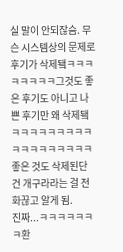실 말이 안되잖슴. 무슨 시스템상의 문제로 후기가 삭제됔ㅋㅋㅋㅋㅋㅋㅋㅋ그것도 좋은 후기도 아니고 나쁜 후기만 왜 삭제됔ㅋㅋㅋㅋㅋㅋㅋㅋㅋㅋㅋㅋㅋㅋㅋㅋㅋㅋ좋은 것도 삭제된단 건 개구라라는 걸 전화끊고 알게 됨.
진짜...ㅋㅋㅋㅋㅋㅋㅋ환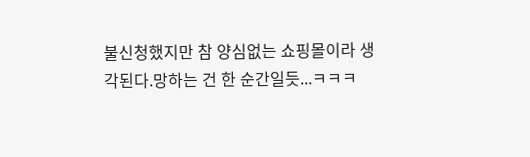불신청했지만 참 양심없는 쇼핑몰이라 생각된다.망하는 건 한 순간일듯...ㅋㅋㅋ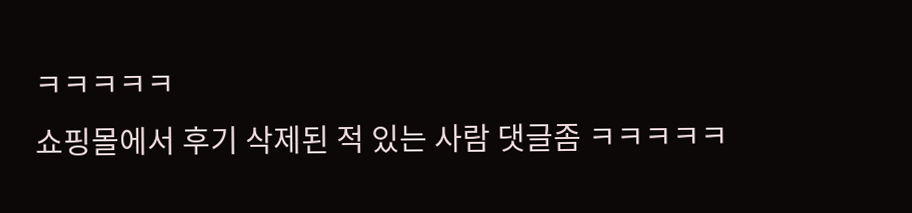ㅋㅋㅋㅋㅋ
쇼핑몰에서 후기 삭제된 적 있는 사람 댓글좀 ㅋㅋㅋㅋㅋ